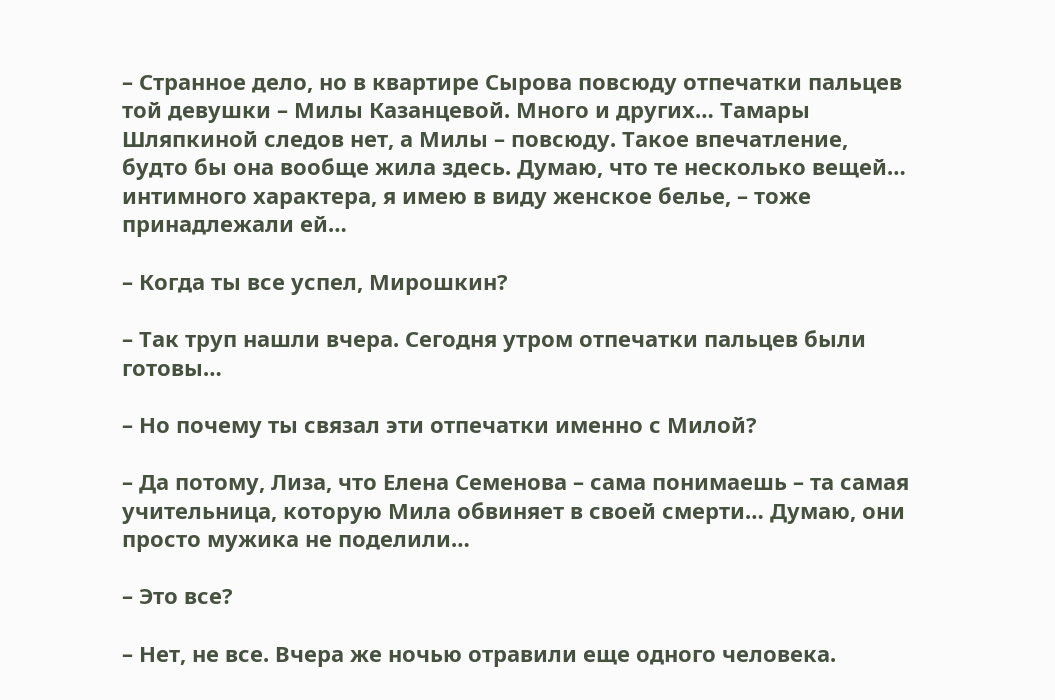– Странное дело, но в квартире Сырова повсюду отпечатки пальцев той девушки – Милы Казанцевой. Много и других… Тамары Шляпкиной следов нет, а Милы – повсюду. Такое впечатление, будто бы она вообще жила здесь. Думаю, что те несколько вещей… интимного характера, я имею в виду женское белье, – тоже принадлежали ей…

– Когда ты все успел, Мирошкин?

– Так труп нашли вчера. Сегодня утром отпечатки пальцев были готовы…

– Но почему ты связал эти отпечатки именно с Милой?

– Да потому, Лиза, что Елена Семенова – сама понимаешь – та самая учительница, которую Мила обвиняет в своей смерти… Думаю, они просто мужика не поделили…

– Это все?

– Нет, не все. Вчера же ночью отравили еще одного человека.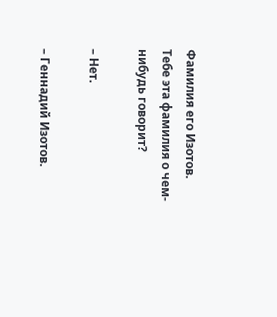Фамилия его Изотов. Тебе эта фамилия о чем-нибудь говорит?

– Нет.

– Геннадий Изотов.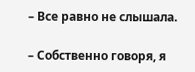– Все равно не слышала.

– Собственно говоря, я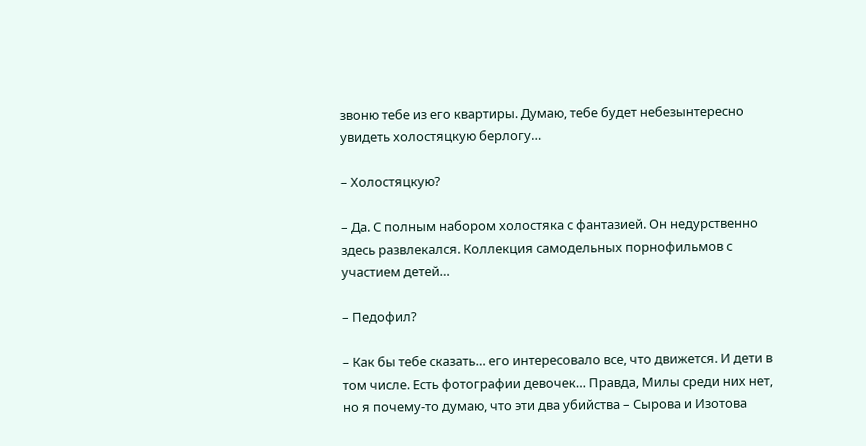звоню тебе из его квартиры. Думаю, тебе будет небезынтересно увидеть холостяцкую берлогу…

– Холостяцкую?

– Да. С полным набором холостяка с фантазией. Он недурственно здесь развлекался. Коллекция самодельных порнофильмов с участием детей…

– Педофил?

– Как бы тебе сказать… его интересовало все, что движется. И дети в том числе. Есть фотографии девочек… Правда, Милы среди них нет, но я почему-то думаю, что эти два убийства – Сырова и Изотова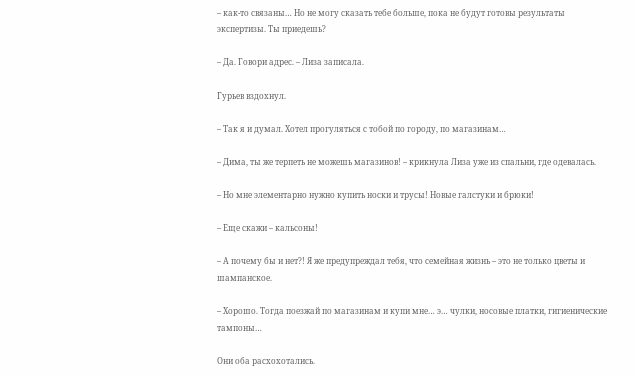– как-то связаны… Но не могу сказать тебе больше, пока не будут готовы результаты экспертизы. Ты приедешь?

– Да. Говори адрес. – Лиза записала.

Гурьев вздохнул.

– Так я и думал. Хотел прогуляться с тобой по городу, по магазинам…

– Дима, ты же терпеть не можешь магазинов! – крикнула Лиза уже из спальни, где одевалась.

– Но мне элементарно нужно купить носки и трусы! Новые галстуки и брюки!

– Еще скажи – кальсоны!

– А почему бы и нет?! Я же предупреждал тебя, что семейная жизнь – это не только цветы и шампанское.

– Хорошо. Тогда поезжай по магазинам и купи мне… э… чулки, носовые платки, гигиенические тампоны…

Они оба расхохотались.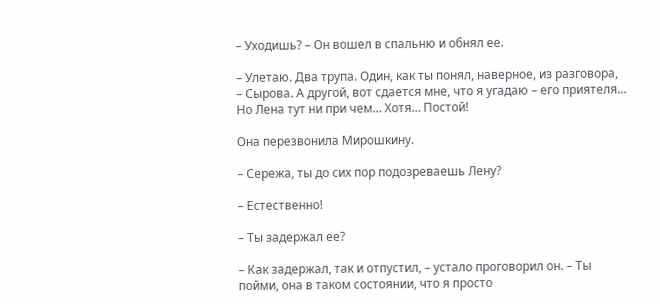– Уходишь? – Он вошел в спальню и обнял ее.

– Улетаю. Два трупа. Один, как ты понял, наверное, из разговора, – Сырова. А другой, вот сдается мне, что я угадаю – его приятеля… Но Лена тут ни при чем… Хотя… Постой!

Она перезвонила Мирошкину.

– Сережа, ты до сих пор подозреваешь Лену?

– Естественно!

– Ты задержал ее?

– Как задержал, так и отпустил, – устало проговорил он. – Ты пойми, она в таком состоянии, что я просто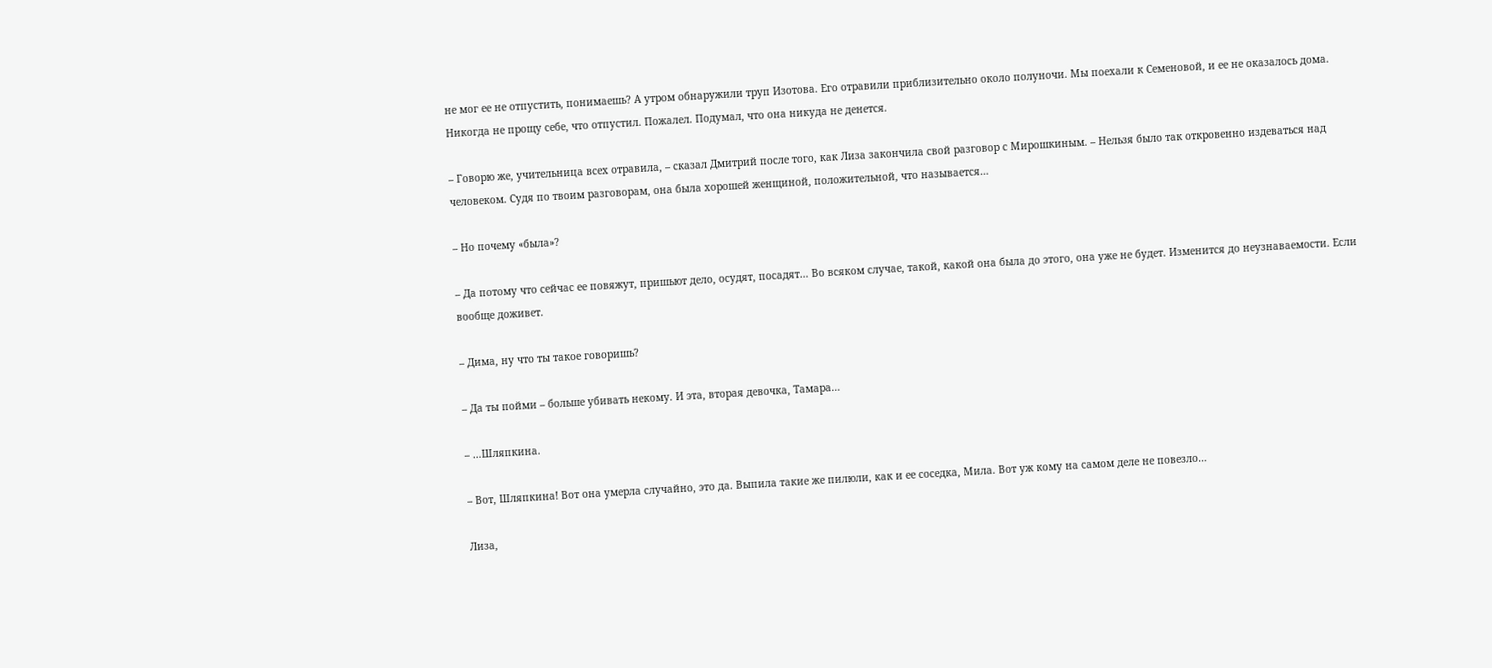не мог ее не отпустить, понимаешь? А утром обнаружили труп Изотова. Его отравили приблизительно около полуночи. Мы поехали к Семеновой, и ее не оказалось дома. Никогда не прощу себе, что отпустил. Пожалел. Подумал, что она никуда не денется.

– Говорю же, учительница всех отравила, – сказал Дмитрий после того, как Лиза закончила свой разговор с Мирошкиным. – Нельзя было так откровенно издеваться над человеком. Судя по твоим разговорам, она была хорошей женщиной, положительной, что называется…

– Но почему «была»?

– Да потому что сейчас ее повяжут, пришьют дело, осудят, посадят… Во всяком случае, такой, какой она была до этого, она уже не будет. Изменится до неузнаваемости. Если вообще доживет.

– Дима, ну что ты такое говоришь?

– Да ты пойми – больше убивать некому. И эта, вторая девочка, Тамара…

– …Шляпкина.

– Вот, Шляпкина! Вот она умерла случайно, это да. Выпила такие же пилюли, как и ее соседка, Мила. Вот уж кому на самом деле не повезло…

Лиза,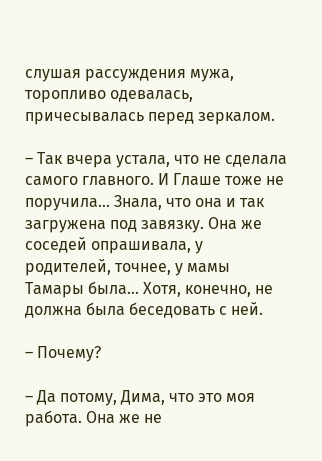слушая рассуждения мужа, торопливо одевалась, причесывалась перед зеркалом.

– Так вчера устала, что не сделала самого главного. И Глаше тоже не поручила… Знала, что она и так загружена под завязку. Она же соседей опрашивала, у родителей, точнее, у мамы Тамары была… Хотя, конечно, не должна была беседовать с ней.

– Почему?

– Да потому, Дима, что это моя работа. Она же не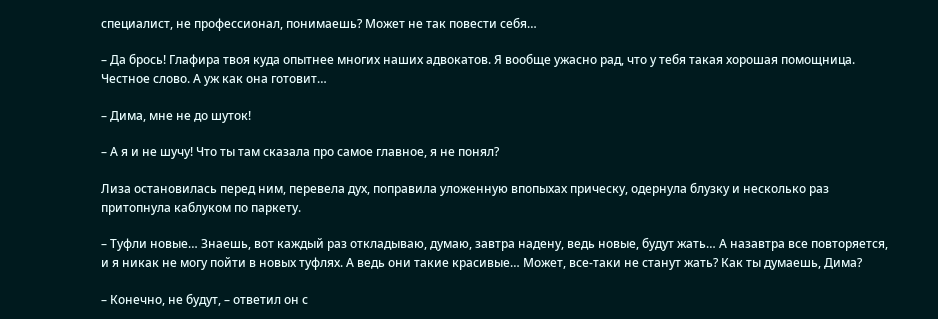специалист, не профессионал, понимаешь? Может не так повести себя…

– Да брось! Глафира твоя куда опытнее многих наших адвокатов. Я вообще ужасно рад, что у тебя такая хорошая помощница. Честное слово. А уж как она готовит…

– Дима, мне не до шуток!

– А я и не шучу! Что ты там сказала про самое главное, я не понял?

Лиза остановилась перед ним, перевела дух, поправила уложенную впопыхах прическу, одернула блузку и несколько раз притопнула каблуком по паркету.

– Туфли новые… Знаешь, вот каждый раз откладываю, думаю, завтра надену, ведь новые, будут жать… А назавтра все повторяется, и я никак не могу пойти в новых туфлях. А ведь они такие красивые… Может, все-таки не станут жать? Как ты думаешь, Дима?

– Конечно, не будут, – ответил он с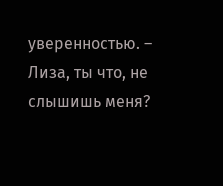уверенностью. – Лиза, ты что, не слышишь меня?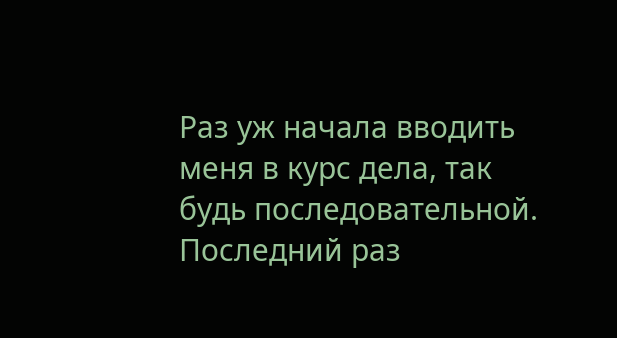Раз уж начала вводить меня в курс дела, так будь последовательной. Последний раз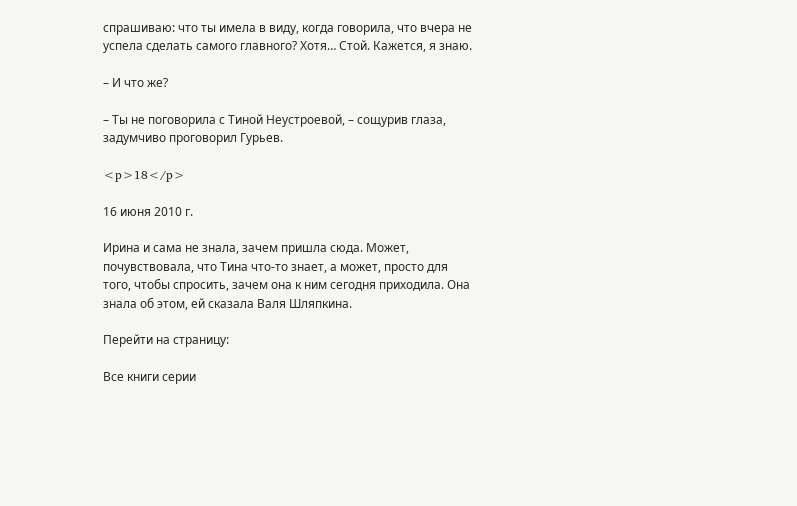спрашиваю: что ты имела в виду, когда говорила, что вчера не успела сделать самого главного? Хотя… Стой. Кажется, я знаю.

– И что же?

– Ты не поговорила с Тиной Неустроевой, – сощурив глаза, задумчиво проговорил Гурьев.

<p>18</p>

16 июня 2010 г.

Ирина и сама не знала, зачем пришла сюда. Может, почувствовала, что Тина что-то знает, а может, просто для того, чтобы спросить, зачем она к ним сегодня приходила. Она знала об этом, ей сказала Валя Шляпкина.

Перейти на страницу:

Все книги серии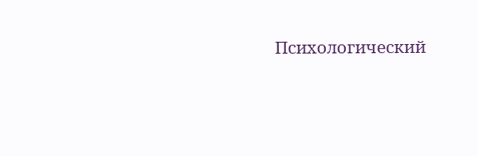Психологический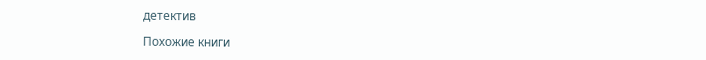детектив

Похожие книги